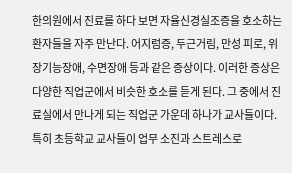한의원에서 진료를 하다 보면 자율신경실조증을 호소하는 환자들을 자주 만난다. 어지럼증, 두근거림, 만성 피로, 위장기능장애, 수면장애 등과 같은 증상이다. 이러한 증상은 다양한 직업군에서 비슷한 호소를 듣게 된다. 그 중에서 진료실에서 만나게 되는 직업군 가운데 하나가 교사들이다. 특히 초등학교 교사들이 업무 소진과 스트레스로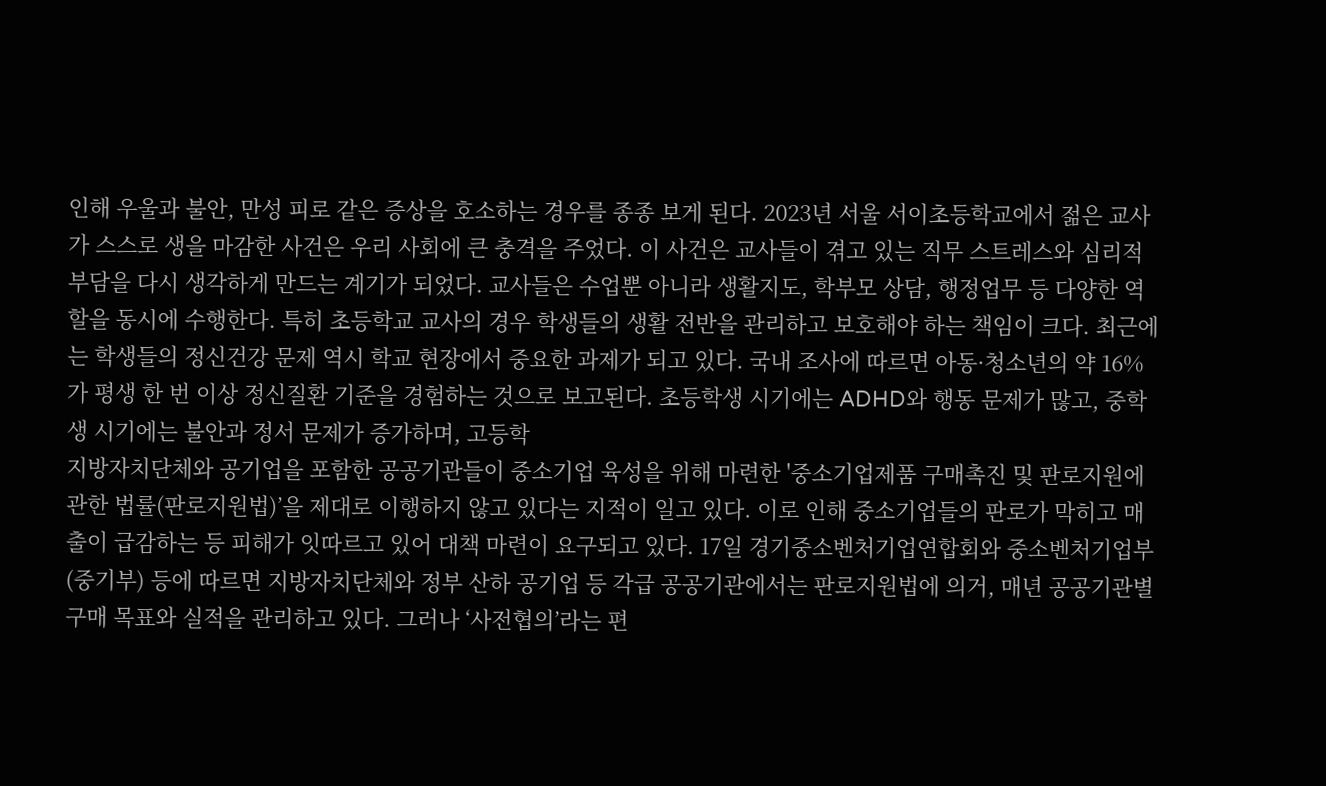인해 우울과 불안, 만성 피로 같은 증상을 호소하는 경우를 종종 보게 된다. 2023년 서울 서이초등학교에서 젊은 교사가 스스로 생을 마감한 사건은 우리 사회에 큰 충격을 주었다. 이 사건은 교사들이 겪고 있는 직무 스트레스와 심리적 부담을 다시 생각하게 만드는 계기가 되었다. 교사들은 수업뿐 아니라 생활지도, 학부모 상담, 행정업무 등 다양한 역할을 동시에 수행한다. 특히 초등학교 교사의 경우 학생들의 생활 전반을 관리하고 보호해야 하는 책임이 크다. 최근에는 학생들의 정신건강 문제 역시 학교 현장에서 중요한 과제가 되고 있다. 국내 조사에 따르면 아동·청소년의 약 16%가 평생 한 번 이상 정신질환 기준을 경험하는 것으로 보고된다. 초등학생 시기에는 ADHD와 행동 문제가 많고, 중학생 시기에는 불안과 정서 문제가 증가하며, 고등학
지방자치단체와 공기업을 포함한 공공기관들이 중소기업 육성을 위해 마련한 '중소기업제품 구매촉진 및 판로지원에 관한 법률(판로지원법)’을 제대로 이행하지 않고 있다는 지적이 일고 있다. 이로 인해 중소기업들의 판로가 막히고 매출이 급감하는 등 피해가 잇따르고 있어 대책 마련이 요구되고 있다. 17일 경기중소벤처기업연합회와 중소벤처기업부(중기부) 등에 따르면 지방자치단체와 정부 산하 공기업 등 각급 공공기관에서는 판로지원법에 의거, 매년 공공기관별 구매 목표와 실적을 관리하고 있다. 그러나 ‘사전협의’라는 편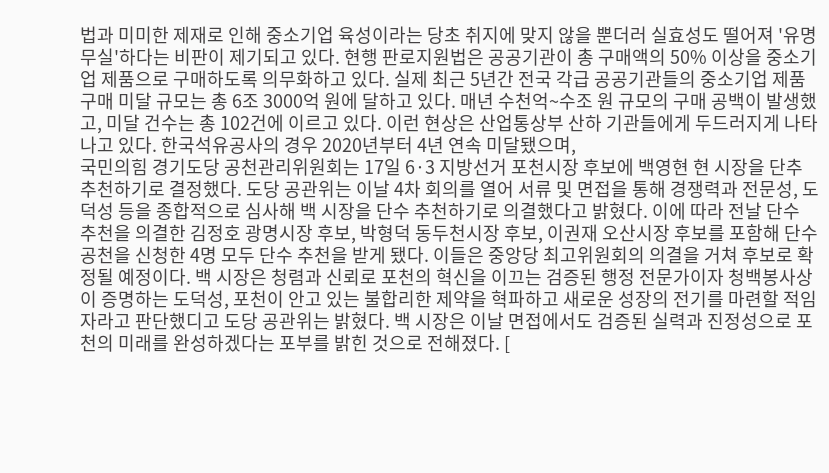법과 미미한 제재로 인해 중소기업 육성이라는 당초 취지에 맞지 않을 뿐더러 실효성도 떨어져 '유명무실'하다는 비판이 제기되고 있다. 현행 판로지원법은 공공기관이 총 구매액의 50% 이상을 중소기업 제품으로 구매하도록 의무화하고 있다. 실제 최근 5년간 전국 각급 공공기관들의 중소기업 제품 구매 미달 규모는 총 6조 3000억 원에 달하고 있다. 매년 수천억~수조 원 규모의 구매 공백이 발생했고, 미달 건수는 총 102건에 이르고 있다. 이런 현상은 산업통상부 산하 기관들에게 두드러지게 나타나고 있다. 한국석유공사의 경우 2020년부터 4년 연속 미달됐으며,
국민의힘 경기도당 공천관리위원회는 17일 6·3 지방선거 포천시장 후보에 백영현 현 시장을 단추 추천하기로 결정했다. 도당 공관위는 이날 4차 회의를 열어 서류 및 면접을 통해 경쟁력과 전문성, 도덕성 등을 종합적으로 심사해 백 시장을 단수 추천하기로 의결했다고 밝혔다. 이에 따라 전날 단수 추천을 의결한 김정호 광명시장 후보, 박형덕 동두천시장 후보, 이권재 오산시장 후보를 포함해 단수 공천을 신청한 4명 모두 단수 추천을 받게 됐다. 이들은 중앙당 최고위원회의 의결을 거쳐 후보로 확정될 예정이다. 백 시장은 청렴과 신뢰로 포천의 혁신을 이끄는 검증된 행정 전문가이자 청백봉사상이 증명하는 도덕성, 포천이 안고 있는 불합리한 제약을 혁파하고 새로운 성장의 전기를 마련할 적임자라고 판단했디고 도당 공관위는 밝혔다. 백 시장은 이날 면접에서도 검증된 실력과 진정성으로 포천의 미래를 완성하겠다는 포부를 밝힌 것으로 전해졌다. [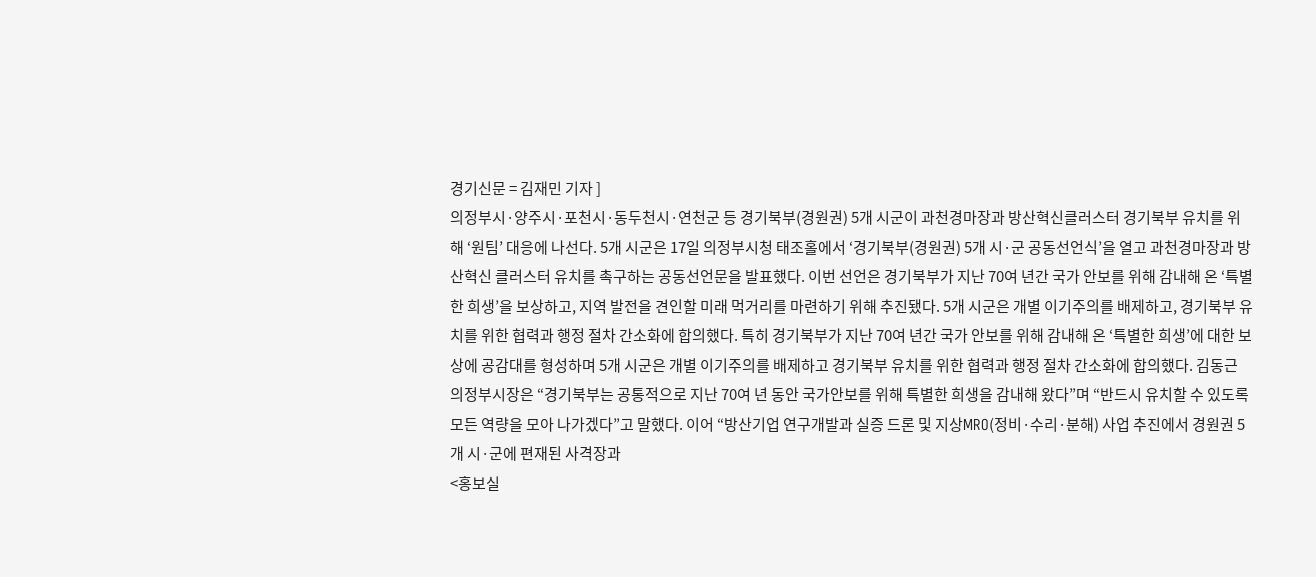경기신문 = 김재민 기자 ]
의정부시·양주시·포천시·동두천시·연천군 등 경기북부(경원권) 5개 시군이 과천경마장과 방산혁신클러스터 경기북부 유치를 위해 ‘원팀’ 대응에 나선다. 5개 시군은 17일 의정부시청 태조홀에서 ‘경기북부(경원권) 5개 시·군 공동선언식’을 열고 과천경마장과 방산혁신 클러스터 유치를 촉구하는 공동선언문을 발표했다. 이번 선언은 경기북부가 지난 70여 년간 국가 안보를 위해 감내해 온 ‘특별한 희생’을 보상하고, 지역 발전을 견인할 미래 먹거리를 마련하기 위해 추진됐다. 5개 시군은 개별 이기주의를 배제하고, 경기북부 유치를 위한 협력과 행정 절차 간소화에 합의했다. 특히 경기북부가 지난 70여 년간 국가 안보를 위해 감내해 온 ‘특별한 희생’에 대한 보상에 공감대를 형성하며 5개 시군은 개별 이기주의를 배제하고 경기북부 유치를 위한 협력과 행정 절차 간소화에 합의했다. 김동근 의정부시장은 “경기북부는 공통적으로 지난 70여 년 동안 국가안보를 위해 특별한 희생을 감내해 왔다”며 “반드시 유치할 수 있도록 모든 역량을 모아 나가겠다”고 말했다. 이어 “방산기업 연구개발과 실증 드론 및 지상MRO(정비·수리·분해) 사업 추진에서 경원권 5개 시·군에 편재된 사격장과
<홍보실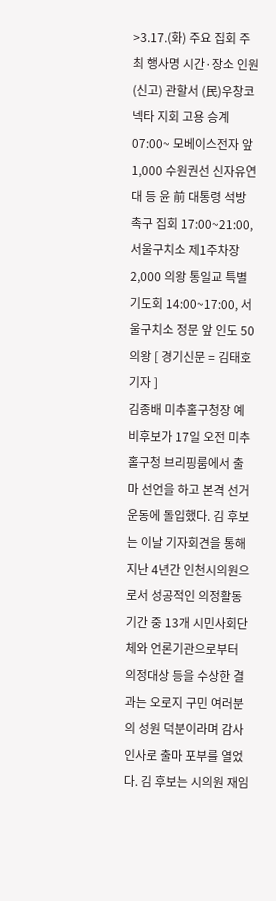>3.17.(화) 주요 집회 주최 행사명 시간·장소 인원(신고) 관할서 (民)우창코넥타 지회 고용 승계 07:00~ 모베이스전자 앞 1,000 수원권선 신자유연대 등 윤 前 대통령 석방 촉구 집회 17:00~21:00, 서울구치소 제1주차장 2,000 의왕 통일교 특별기도회 14:00~17:00, 서울구치소 정문 앞 인도 50 의왕 [ 경기신문 = 김태호 기자 ]
김종배 미추홀구청장 예비후보가 17일 오전 미추홀구청 브리핑룸에서 출마 선언을 하고 본격 선거운동에 돌입했다. 김 후보는 이날 기자회견을 통해 지난 4년간 인천시의원으로서 성공적인 의정활동 기간 중 13개 시민사회단체와 언론기관으로부터 의정대상 등을 수상한 결과는 오로지 구민 여러분의 성원 덕분이라며 감사 인사로 출마 포부를 열었다. 김 후보는 시의원 재임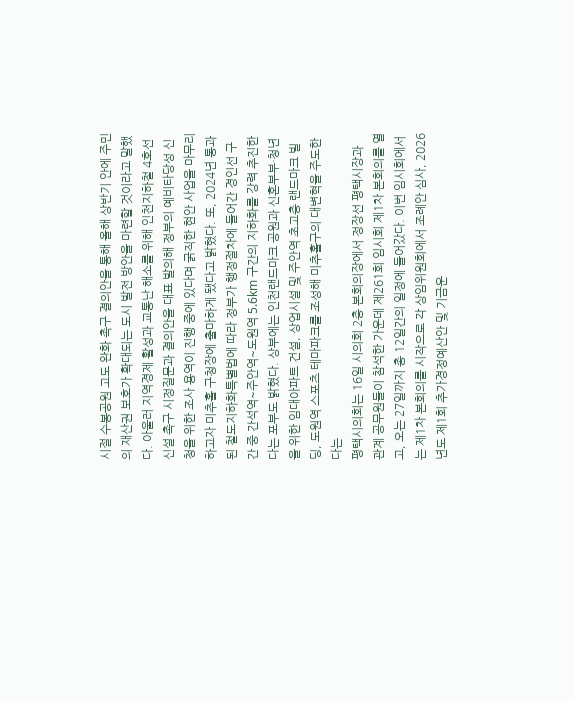시절 수봉공원 고도 완화 촉구 결의안을 통해 올해 상반기 안에 주민의 재산권 보호가 확대되는 도시 발전 방안을 마련할 것이라고 말했다. 아울러 지역경제 활성과 교통난 해소를 위해 인천지하철 4호선 신설 촉구 시정질문과 결의안을 대표 발의해 정부의 예비타당성 신청을 위한 조사 용역이 진행 중에 있다며 굵직한 현안 사업을 마무리하고자 미추홀 구청장에 출마하게 됐다고 밝혔다. 또, 2024년 통과된 철도지하화특별법에 따라 정부가 행정절차에 들어간 경인선 구간 중 간석역~주안역~도원역 5.6km 구간의 지하화를 강력 추진한다는 포부도 밝혔다. 상부에는 인천랜드마크 공원과 신혼부부·청년을 위한 임대아파트 건설, 상업시설 및 주안역 초고층 랜드마크 빌딩, 도원역 스포츠 테마파크를 조성해 미추홀구의 대변혁을 주도한다는
평택시의회는 16일 시의회 2층 본회의장에서 정장선 평택시장과 관계 공무원들이 참석한 가운데 제261회 임시회 제1차 본회의를 열고, 오는 27일까지 총 12일간의 일정에 들어갔다. 이번 임시회에서는 제1차 본회의를 시작으로 각 상임위원회에서 조례안 심사, 2026년도 제1회 추가경정예산안 및 기금운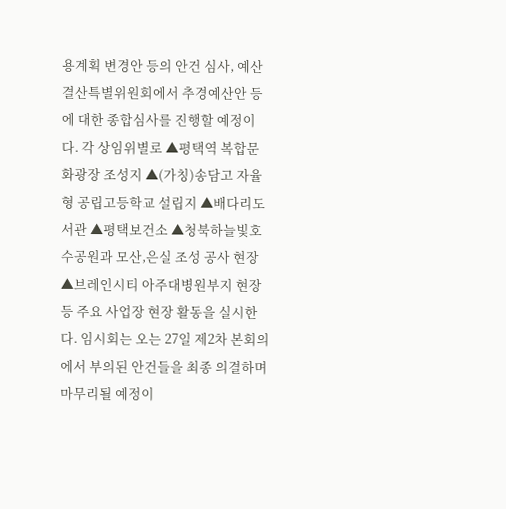용계획 변경안 등의 안건 심사, 예산결산특별위원회에서 추경예산안 등에 대한 종합심사를 진행할 예정이다. 각 상임위별로 ▲평택역 복합문화광장 조성지 ▲(가칭)송담고 자율형 공립고등학교 설립지 ▲배다리도서관 ▲평택보건소 ▲청북하늘빛호수공원과 모산,은실 조성 공사 현장 ▲브레인시티 아주대병원부지 현장 등 주요 사업장 현장 활동을 실시한다. 임시회는 오는 27일 제2차 본회의에서 부의된 안건들을 최종 의결하며 마무리될 예정이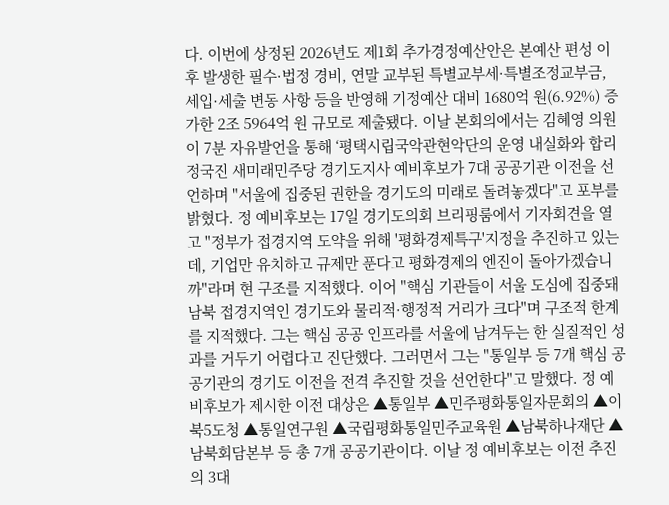다. 이번에 상정된 2026년도 제1회 추가경정예산안은 본예산 편성 이후 발생한 필수·법정 경비, 연말 교부된 특별교부세·특별조정교부금, 세입·세출 변동 사항 등을 반영해 기정예산 대비 1680억 원(6.92%) 증가한 2조 5964억 원 규모로 제출됐다. 이날 본회의에서는 김혜영 의원이 7분 자유발언을 통해 ‘평택시립국악관현악단의 운영 내실화와 합리
정국진 새미래민주당 경기도지사 예비후보가 7대 공공기관 이전을 선언하며 "서울에 집중된 권한을 경기도의 미래로 돌려놓겠다"고 포부를 밝혔다. 정 예비후보는 17일 경기도의회 브리핑룸에서 기자회견을 열고 "정부가 접경지역 도약을 위해 '평화경제특구'지정을 추진하고 있는데, 기업만 유치하고 규제만 푼다고 평화경제의 엔진이 돌아가겠습니까"라며 현 구조를 지적했다. 이어 "핵심 기관들이 서울 도심에 집중돼 남북 접경지역인 경기도와 물리적·행정적 거리가 크다"며 구조적 한계를 지적했다. 그는 핵심 공공 인프라를 서울에 남겨두는 한 실질적인 성과를 거두기 어렵다고 진단했다. 그러면서 그는 "통일부 등 7개 핵심 공공기관의 경기도 이전을 전격 추진할 것을 선언한다"고 말했다. 정 예비후보가 제시한 이전 대상은 ▲통일부 ▲민주평화통일자문회의 ▲이북5도청 ▲통일연구원 ▲국립평화통일민주교육원 ▲남북하나재단 ▲남북회담본부 등 총 7개 공공기관이다. 이날 정 예비후보는 이전 추진의 3대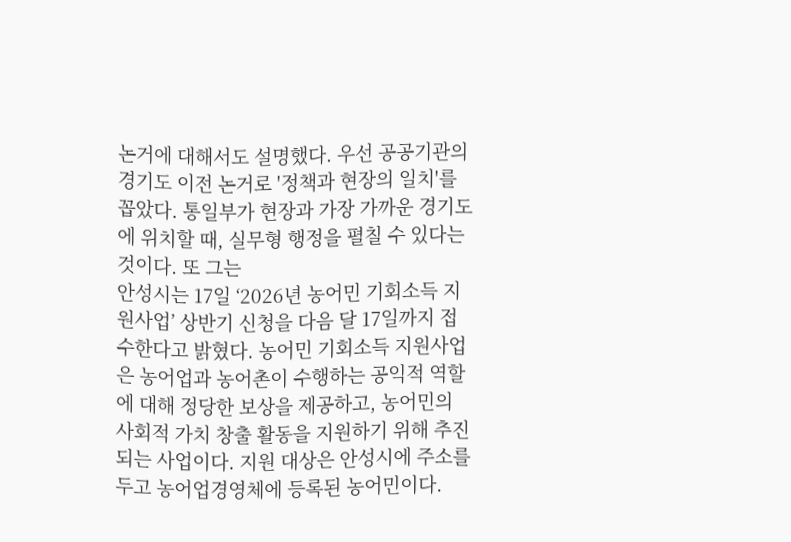논거에 대해서도 설명했다. 우선 공공기관의 경기도 이전 논거로 '정책과 현장의 일치'를 꼽았다. 통일부가 현장과 가장 가까운 경기도에 위치할 때, 실무형 행정을 펼칠 수 있다는 것이다. 또 그는
안성시는 17일 ‘2026년 농어민 기회소득 지원사업’ 상반기 신청을 다음 달 17일까지 접수한다고 밝혔다. 농어민 기회소득 지원사업은 농어업과 농어촌이 수행하는 공익적 역할에 대해 정당한 보상을 제공하고, 농어민의 사회적 가치 창출 활동을 지원하기 위해 추진되는 사업이다. 지원 대상은 안성시에 주소를 두고 농어업경영체에 등록된 농어민이다.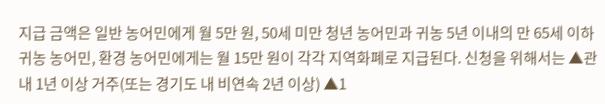지급 금액은 일반 농어민에게 월 5만 원, 50세 미만 청년 농어민과 귀농 5년 이내의 만 65세 이하 귀농 농어민, 환경 농어민에게는 월 15만 원이 각각 지역화폐로 지급된다. 신청을 위해서는 ▲관내 1년 이상 거주(또는 경기도 내 비연속 2년 이상) ▲1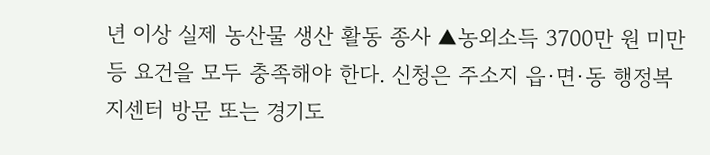년 이상 실제 농산물 생산 활동 종사 ▲농외소득 3700만 원 미만 등 요건을 모두 충족해야 한다. 신청은 주소지 읍·면·동 행정복지센터 방문 또는 경기도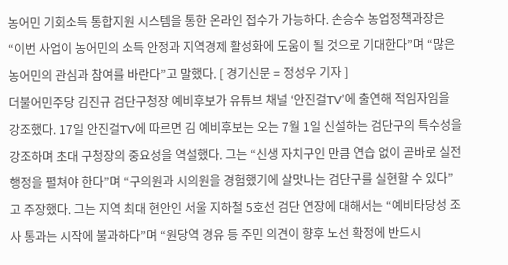농어민 기회소득 통합지원 시스템을 통한 온라인 접수가 가능하다. 손승수 농업정책과장은 “이번 사업이 농어민의 소득 안정과 지역경제 활성화에 도움이 될 것으로 기대한다”며 “많은 농어민의 관심과 참여를 바란다”고 말했다. [ 경기신문 = 정성우 기자 ]
더불어민주당 김진규 검단구청장 예비후보가 유튜브 채널 ‘안진걸TV’에 출연해 적임자임을 강조했다. 17일 안진걸TV에 따르면 김 예비후보는 오는 7월 1일 신설하는 검단구의 특수성을 강조하며 초대 구청장의 중요성을 역설했다. 그는 “신생 자치구인 만큼 연습 없이 곧바로 실전 행정을 펼쳐야 한다”며 “구의원과 시의원을 경험했기에 살맛나는 검단구를 실현할 수 있다”고 주장했다. 그는 지역 최대 현안인 서울 지하철 5호선 검단 연장에 대해서는 “예비타당성 조사 통과는 시작에 불과하다”며 “원당역 경유 등 주민 의견이 향후 노선 확정에 반드시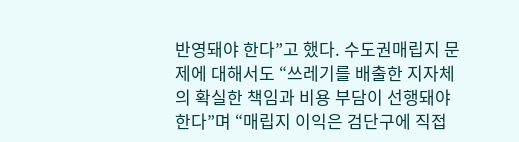반영돼야 한다”고 했다. 수도권매립지 문제에 대해서도 “쓰레기를 배출한 지자체의 확실한 책임과 비용 부담이 선행돼야 한다”며 “매립지 이익은 검단구에 직접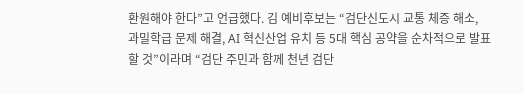환원해야 한다”고 언급했다. 김 예비후보는 “검단신도시 교통 체증 해소, 과밀학급 문제 해결, AI 혁신산업 유치 등 5대 핵심 공약을 순차적으로 발표할 것”이라며 “검단 주민과 함께 천년 검단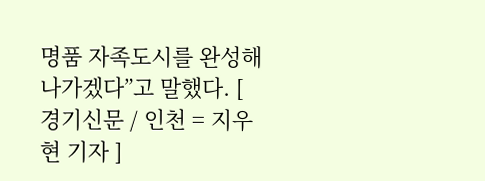명품 자족도시를 완성해 나가겠다”고 말했다. [ 경기신문 / 인천 = 지우현 기자 ]